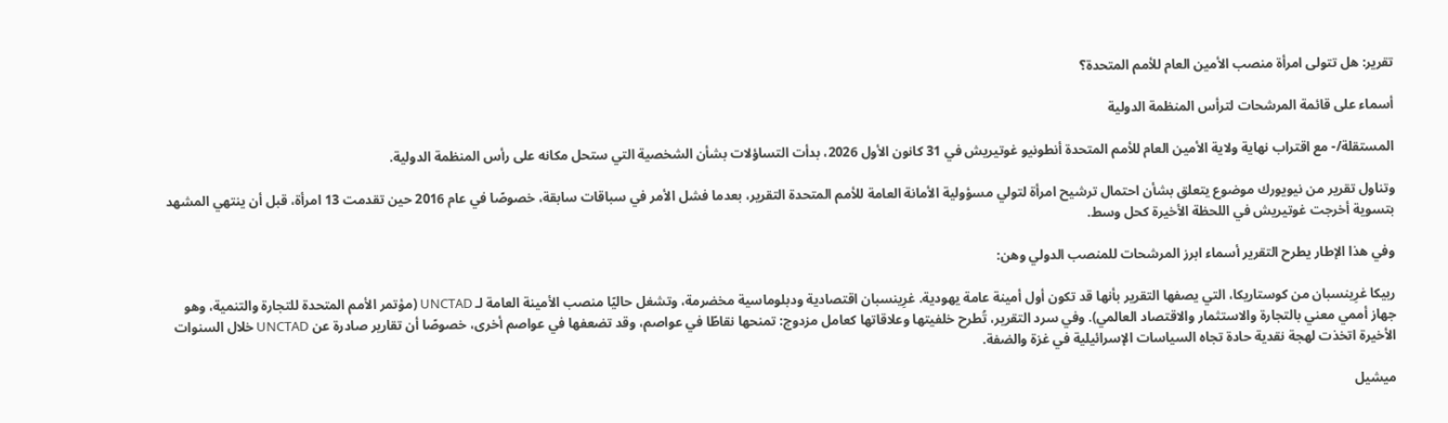تقرير: هل تتولى امرأة منصب الأمين العام للأمم المتحدة؟

أسماء على قائمة المرشحات لترأس المنظمة الدولية

المستقلة/- مع اقتراب نهاية ولاية الأمين العام للأمم المتحدة أنطونيو غوتيريش في 31 كانون الأول 2026، بدأت التساؤلات بشأن الشخصية التي ستحل مكانه على رأس المنظمة الدولية.

وتناول تقرير من نيويورك موضوع يتعلق بشأن احتمال ترشيح امرأة لتولي مسؤولية الأمانة العامة للأمم المتحدة التقرير، بعدما فشل الأمر في سباقات سابقة، خصوصًا في عام 2016 حين تقدمت 13 امرأة، قبل أن ينتهي المشهد بتسوية أخرجت غوتيريش في اللحظة الأخيرة كحل وسط.

وفي هذا الإطار يطرح التقرير أسماء ابرز المرشحات للمنصب الدولي وهن:

ربيكا غرِينسبان من كوستاريكا، التي يصفها التقرير بأنها قد تكون أول أمينة عامة يهودية. غرِينسبان اقتصادية ودبلوماسية مخضرمة، وتشغل حاليًا منصب الأمينة العامة لـ UNCTAD (مؤتمر الأمم المتحدة للتجارة والتنمية، وهو جهاز أممي معني بالتجارة والاستثمار والاقتصاد العالمي). وفي سرد التقرير، تُطرح خلفيتها وعلاقاتها كعامل مزدوج: تمنحها نقاطًا في عواصم، وقد تضعفها في عواصم أخرى، خصوصًا أن تقارير صادرة عن UNCTAD خلال السنوات الأخيرة اتخذت لهجة نقدية حادة تجاه السياسات الإسرائيلية في غزة والضفة.

ميشيل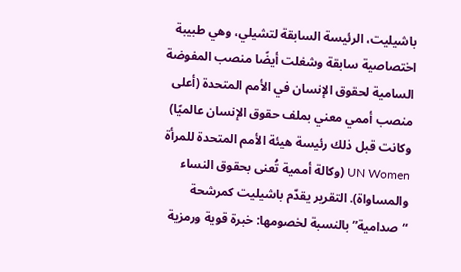باشيليت، الرئيسة السابقة لتشيلي، وهي طبيبة اختصاصية سابقة وشغلت أيضًا منصب المفوضة السامية لحقوق الإنسان في الأمم المتحدة (أعلى منصب أممي معني بملف حقوق الإنسان عالميًا) وكانت قبل ذلك رئيسة هيئة الأمم المتحدة للمرأة UN Women (وكالة أممية تُعنى بحقوق النساء والمساواة). التقرير يقدّم باشيليت كمرشحة “صدامية” بالنسبة لخصومها: خبرة قوية ورمزية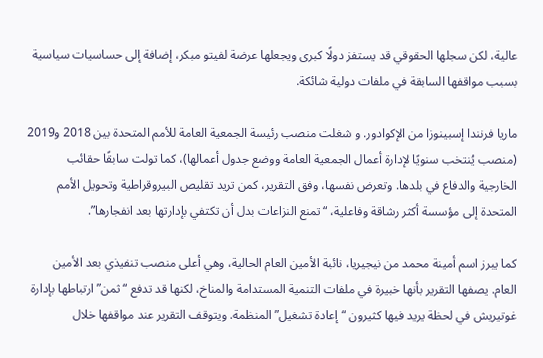عالية، لكن سجلها الحقوقي قد يستفز دولًا كبرى ويجعلها عرضة لفيتو مبكر، إضافة إلى حساسيات سياسية بسبب مواقفها السابقة في ملفات دولية شائكة.

ماريا فرنندا إسبينوزا من الإكوادور. و شغلت منصب رئيسة الجمعية العامة للأمم المتحدة بين 2018 و2019 (منصب يُنتخب سنويًا لإدارة أعمال الجمعية العامة ووضع جدول أعمالها)، كما تولت سابقًا حقائب الخارجية والدفاع في بلدها. وتعرض نفسها، وفق التقرير، كمن تريد تقليص البيروقراطية وتحويل الأمم المتحدة إلى مؤسسة أكثر رشاقة وفاعلية، “تمنع النزاعات بدل أن تكتفي بإدارتها بعد انفجارها”.

كما يبرز اسم أمينة محمد من نيجيريا، نائبة الأمين العام الحالية، وهي أعلى منصب تنفيذي بعد الأمين العام. يصفها التقرير بأنها خبيرة في ملفات التنمية المستدامة والمناخ، لكنها قد تدفع “ثمن” ارتباطها بإدارة غوتيريش في لحظة يريد فيها كثيرون “إعادة تشغيل” المنظمة. ويتوقف التقرير عند مواقفها خلال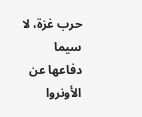حرب غزة، لا سيما دفاعها عن الأونروا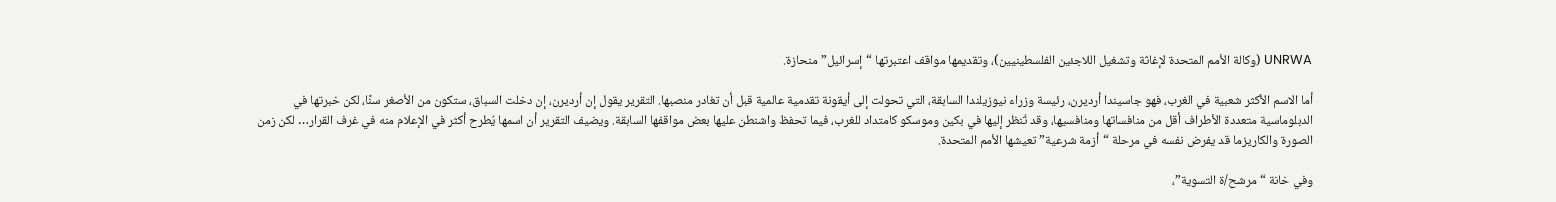UNRWA (وكالة الأمم المتحدة لإغاثة وتشغيل اللاجئين الفلسطينيين)، وتقديمها مواقف اعتبرتها “إسرائيل” منحازة.

أما الاسم الأكثر شعبية في الغرب، فهو جاسيندا أرديرن، رئيسة وزراء نيوزيلندا السابقة، التي تحولت إلى أيقونة تقدمية عالمية قبل أن تغادر منصبها. التقرير يقول إن أرديرن، إن دخلت السباق، ستكون من الأصغر سنًا، لكن خبرتها في الدبلوماسية متعددة الأطراف أقل من منافساتها ومنافسيها، وقد تُنظر إليها في بكين وموسكو كامتداد للغرب، فيما تحفظ واشنطن عليها بعض مواقفها السابقة. ويضيف التقرير أن اسمها يُطرح أكثر في الإعلام منه في غرف القرار… لكن زمن الصورة والكاريزما قد يفرض نفسه في مرحلة “أزمة شرعية” تعيشها الأمم المتحدة.

وفي خانة “مرشح/ة التسوية”،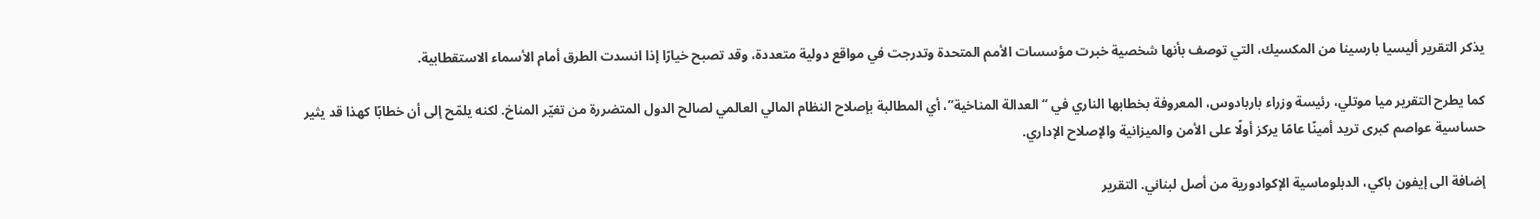يذكر التقرير أليسيا بارسينا من المكسيك، التي توصف بأنها شخصية خبرت مؤسسات الأمم المتحدة وتدرجت في مواقع دولية متعددة، وقد تصبح خيارًا إذا انسدت الطرق أمام الأسماء الاستقطابية.

كما يطرح التقرير ميا موتلي، رئيسة وزراء باربادوس، المعروفة بخطابها الناري في “العدالة المناخية”، أي المطالبة بإصلاح النظام المالي العالمي لصالح الدول المتضررة من تغيّر المناخ. لكنه يلمّح إلى أن خطابًا كهذا قد يثير حساسية عواصم كبرى تريد أمينًا عامًا يركز أولًا على الأمن والميزانية والإصلاح الإداري.

إضافة الى إيفون باكي، الدبلوماسية الإكوادورية من أصل لبناني. التقرير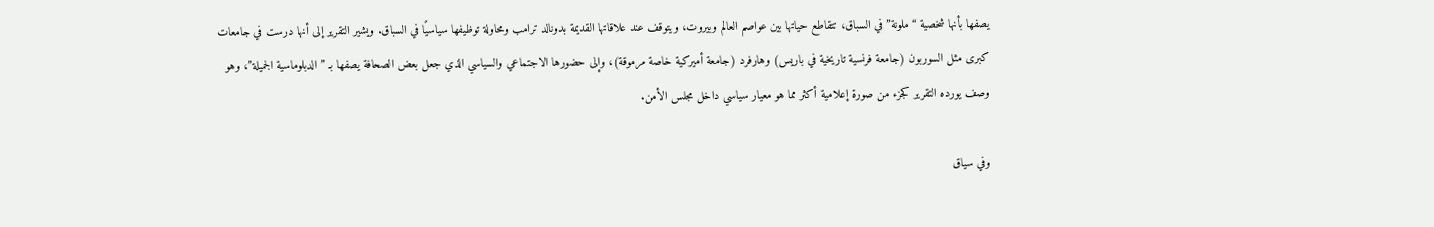يصفها بأنها شخصية “ملونة” في السباق، تتقاطع حياتها بين عواصم العالم وبيروت، ويتوقف عند علاقاتها القديمة بدونالد ترامب ومحاولة توظيفها سياسيًا في السباق. ويشير التقرير إلى أنها درست في جامعات كبرى مثل السوربون (جامعة فرنسية تاريخية في باريس) وهارفرد (جامعة أميركية خاصة مرموقة)، وإلى حضورها الاجتماعي والسياسي الذي جعل بعض الصحافة يصفها بـ ” الدبلوماسية الجميلة”، وهو وصف يورده التقرير كجزء من صورة إعلامية أكثر مما هو معيار سياسي داخل مجلس الأمن.

وفي سياق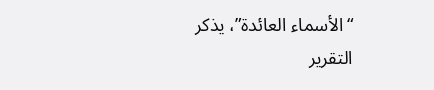“الأسماء العائدة”، يذكر التقرير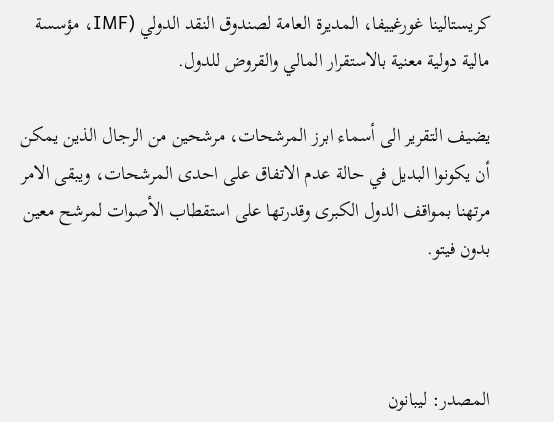كريستالينا غورغييفا، المديرة العامة لصندوق النقد الدولي (IMF، مؤسسة مالية دولية معنية بالاستقرار المالي والقروض للدول.

يضيف التقرير الى أسماء ابرز المرشحات، مرشحين من الرجال الذين يمكن أن يكونوا البديل في حالة عدم الاتفاق على احدى المرشحات، ويبقى الامر مرتهنا بمواقف الدول الكبرى وقدرتها على استقطاب الأصوات لمرشح معين بدون فيتو.



المصدر: ليبانون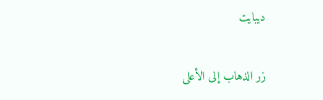ديبايت

زر الذهاب إلى الأعلى